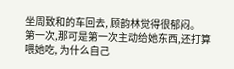坐周致和的车回去, 顾韵林觉得很郁闷。
第一次,那可是第一次主动给她东西,还打算喂她吃, 为什么自己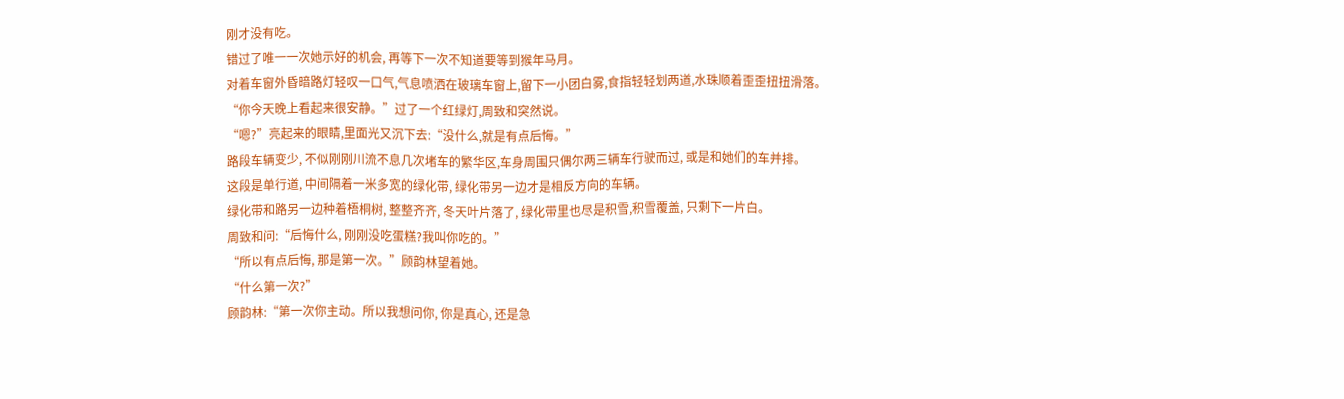刚才没有吃。
错过了唯一一次她示好的机会, 再等下一次不知道要等到猴年马月。
对着车窗外昏暗路灯轻叹一口气,气息喷洒在玻璃车窗上,留下一小团白雾,食指轻轻划两道,水珠顺着歪歪扭扭滑落。
“你今天晚上看起来很安静。”过了一个红绿灯,周致和突然说。
“嗯?”亮起来的眼睛,里面光又沉下去:“没什么,就是有点后悔。”
路段车辆变少, 不似刚刚川流不息几次堵车的繁华区,车身周围只偶尔两三辆车行驶而过, 或是和她们的车并排。
这段是单行道, 中间隔着一米多宽的绿化带, 绿化带另一边才是相反方向的车辆。
绿化带和路另一边种着梧桐树, 整整齐齐, 冬天叶片落了, 绿化带里也尽是积雪,积雪覆盖, 只剩下一片白。
周致和问:“后悔什么, 刚刚没吃蛋糕?我叫你吃的。”
“所以有点后悔, 那是第一次。”顾韵林望着她。
“什么第一次?”
顾韵林:“第一次你主动。所以我想问你, 你是真心, 还是急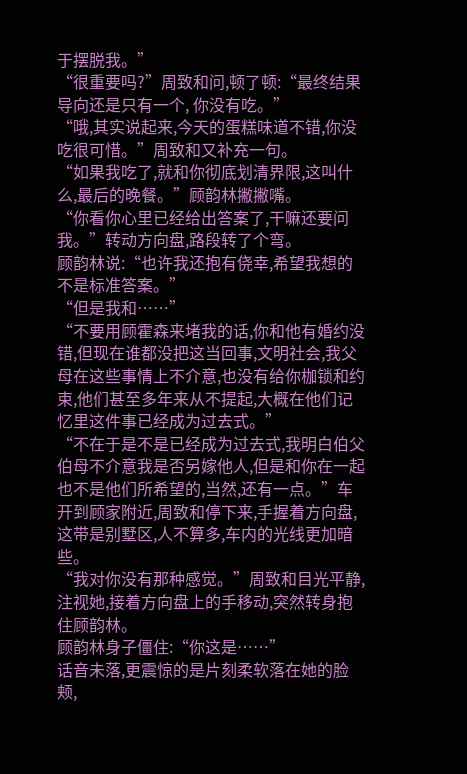于摆脱我。”
“很重要吗?”周致和问,顿了顿:“最终结果导向还是只有一个, 你没有吃。”
“哦,其实说起来,今天的蛋糕味道不错,你没吃很可惜。”周致和又补充一句。
“如果我吃了,就和你彻底划清界限,这叫什么,最后的晚餐。”顾韵林撇撇嘴。
“你看你心里已经给出答案了,干嘛还要问我。”转动方向盘,路段转了个弯。
顾韵林说:“也许我还抱有侥幸,希望我想的不是标准答案。”
“但是我和……”
“不要用顾霍森来堵我的话,你和他有婚约没错,但现在谁都没把这当回事,文明社会,我父母在这些事情上不介意,也没有给你枷锁和约束,他们甚至多年来从不提起,大概在他们记忆里这件事已经成为过去式。”
“不在于是不是已经成为过去式,我明白伯父伯母不介意我是否另嫁他人,但是和你在一起也不是他们所希望的,当然,还有一点。”车开到顾家附近,周致和停下来,手握着方向盘,这带是别墅区,人不算多,车内的光线更加暗些。
“我对你没有那种感觉。”周致和目光平静,注视她,接着方向盘上的手移动,突然转身抱住顾韵林。
顾韵林身子僵住:“你这是……”
话音未落,更震惊的是片刻柔软落在她的脸颊,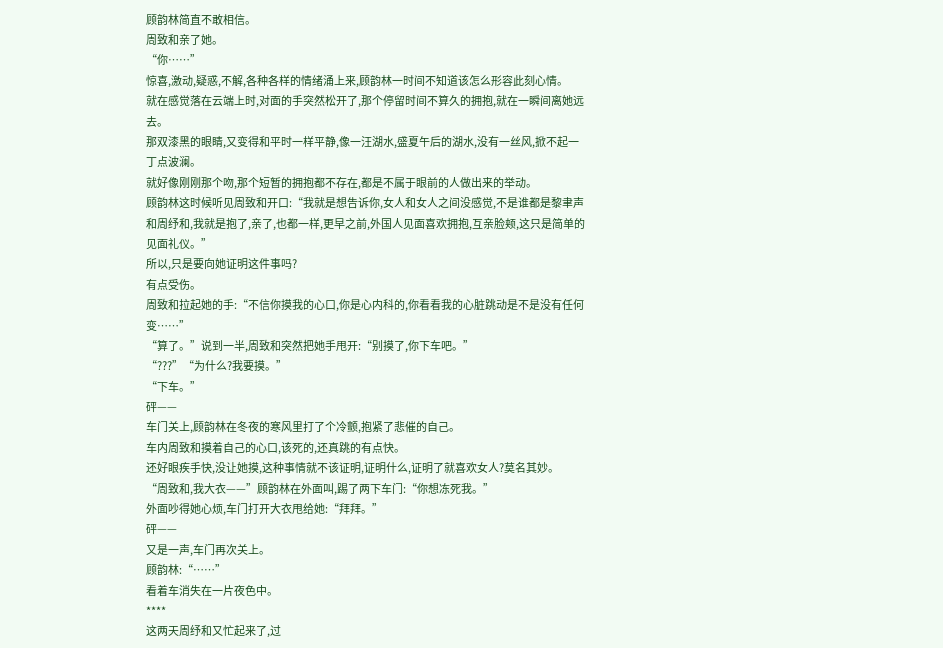顾韵林简直不敢相信。
周致和亲了她。
“你……”
惊喜,激动,疑惑,不解,各种各样的情绪涌上来,顾韵林一时间不知道该怎么形容此刻心情。
就在感觉落在云端上时,对面的手突然松开了,那个停留时间不算久的拥抱,就在一瞬间离她远去。
那双漆黑的眼睛,又变得和平时一样平静,像一汪湖水,盛夏午后的湖水,没有一丝风,掀不起一丁点波澜。
就好像刚刚那个吻,那个短暂的拥抱都不存在,都是不属于眼前的人做出来的举动。
顾韵林这时候听见周致和开口:“我就是想告诉你,女人和女人之间没感觉,不是谁都是黎聿声和周纾和,我就是抱了,亲了,也都一样,更早之前,外国人见面喜欢拥抱,互亲脸颊,这只是简单的见面礼仪。”
所以,只是要向她证明这件事吗?
有点受伤。
周致和拉起她的手:“不信你摸我的心口,你是心内科的,你看看我的心脏跳动是不是没有任何变……”
“算了。”说到一半,周致和突然把她手甩开:“别摸了,你下车吧。”
“???”“为什么?我要摸。”
“下车。”
砰——
车门关上,顾韵林在冬夜的寒风里打了个冷颤,抱紧了悲催的自己。
车内周致和摸着自己的心口,该死的,还真跳的有点快。
还好眼疾手快,没让她摸,这种事情就不该证明,证明什么,证明了就喜欢女人?莫名其妙。
“周致和,我大衣——”顾韵林在外面叫,踢了两下车门:“你想冻死我。”
外面吵得她心烦,车门打开大衣甩给她:“拜拜。”
砰——
又是一声,车门再次关上。
顾韵林:“……”
看着车消失在一片夜色中。
****
这两天周纾和又忙起来了,过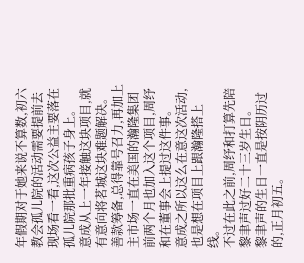年假期对于她来说不算数,初六教会孤儿院的活动需要提前去现场看一看,这次公益主要落在孤儿院那批重病孩子身上。
意成从上一年接触这块项目,就有意向将茗城这块难题解决。
善款筹备,总得靠号召力,再加上主市场一直在美国的瀚隆集团前两个月也加入这个项目,周纾和在董事会上提过这件事。
意成之所以这么在意这次活动,也是想在项目上跟瀚隆搭上线。
不过在此之前,周纾和打算先陪黎聿声过好二十三岁生日。
黎聿声的生日一直是按阴历过的,正月初五。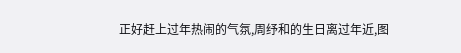正好赶上过年热闹的气氛,周纾和的生日离过年近,图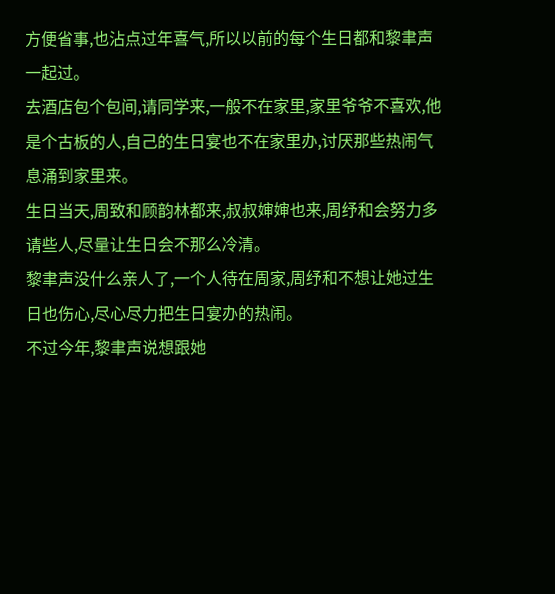方便省事,也沾点过年喜气,所以以前的每个生日都和黎聿声一起过。
去酒店包个包间,请同学来,一般不在家里,家里爷爷不喜欢,他是个古板的人,自己的生日宴也不在家里办,讨厌那些热闹气息涌到家里来。
生日当天,周致和顾韵林都来,叔叔婶婶也来,周纾和会努力多请些人,尽量让生日会不那么冷清。
黎聿声没什么亲人了,一个人待在周家,周纾和不想让她过生日也伤心,尽心尽力把生日宴办的热闹。
不过今年,黎聿声说想跟她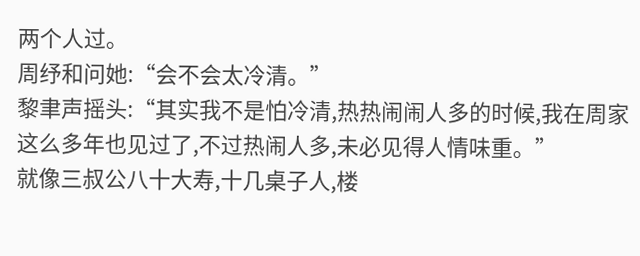两个人过。
周纾和问她:“会不会太冷清。”
黎聿声摇头:“其实我不是怕冷清,热热闹闹人多的时候,我在周家这么多年也见过了,不过热闹人多,未必见得人情味重。”
就像三叔公八十大寿,十几桌子人,楼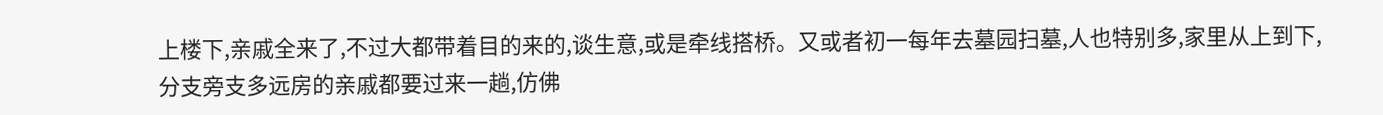上楼下,亲戚全来了,不过大都带着目的来的,谈生意,或是牵线搭桥。又或者初一每年去墓园扫墓,人也特别多,家里从上到下,分支旁支多远房的亲戚都要过来一趟,仿佛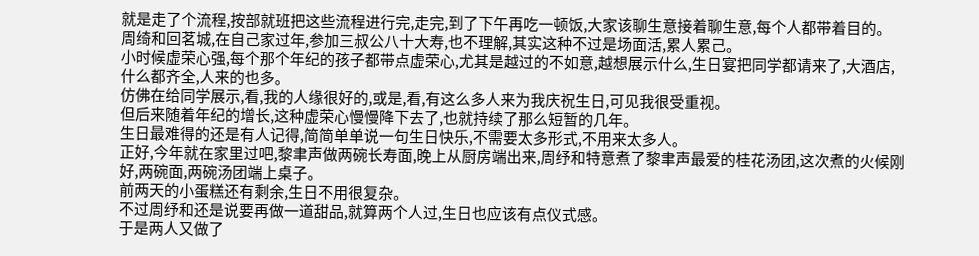就是走了个流程,按部就班把这些流程进行完,走完,到了下午再吃一顿饭,大家该聊生意接着聊生意,每个人都带着目的。
周绮和回茗城,在自己家过年,参加三叔公八十大寿,也不理解,其实这种不过是场面活,累人累己。
小时候虚荣心强,每个那个年纪的孩子都带点虚荣心,尤其是越过的不如意,越想展示什么,生日宴把同学都请来了,大酒店,什么都齐全,人来的也多。
仿佛在给同学展示,看,我的人缘很好的,或是,看,有这么多人来为我庆祝生日,可见我很受重视。
但后来随着年纪的增长,这种虚荣心慢慢降下去了,也就持续了那么短暂的几年。
生日最难得的还是有人记得,简简单单说一句生日快乐,不需要太多形式,不用来太多人。
正好,今年就在家里过吧,黎聿声做两碗长寿面,晚上从厨房端出来,周纾和特意煮了黎聿声最爱的桂花汤团,这次煮的火候刚好,两碗面,两碗汤团端上桌子。
前两天的小蛋糕还有剩余,生日不用很复杂。
不过周纾和还是说要再做一道甜品,就算两个人过,生日也应该有点仪式感。
于是两人又做了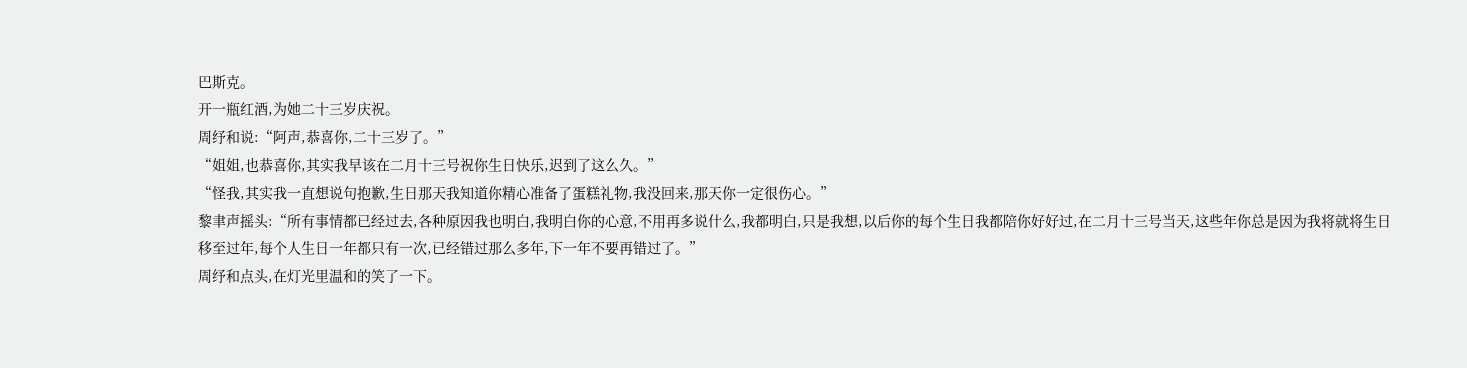巴斯克。
开一瓶红酒,为她二十三岁庆祝。
周纾和说:“阿声,恭喜你,二十三岁了。”
“姐姐,也恭喜你,其实我早该在二月十三号祝你生日快乐,迟到了这么久。”
“怪我,其实我一直想说句抱歉,生日那天我知道你精心准备了蛋糕礼物,我没回来,那天你一定很伤心。”
黎聿声摇头:“所有事情都已经过去,各种原因我也明白,我明白你的心意,不用再多说什么,我都明白,只是我想,以后你的每个生日我都陪你好好过,在二月十三号当天,这些年你总是因为我将就将生日移至过年,每个人生日一年都只有一次,已经错过那么多年,下一年不要再错过了。”
周纾和点头,在灯光里温和的笑了一下。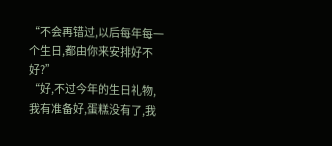“不会再错过,以后每年每一个生日,都由你来安排好不好?”
“好,不过今年的生日礼物,我有准备好,蛋糕没有了,我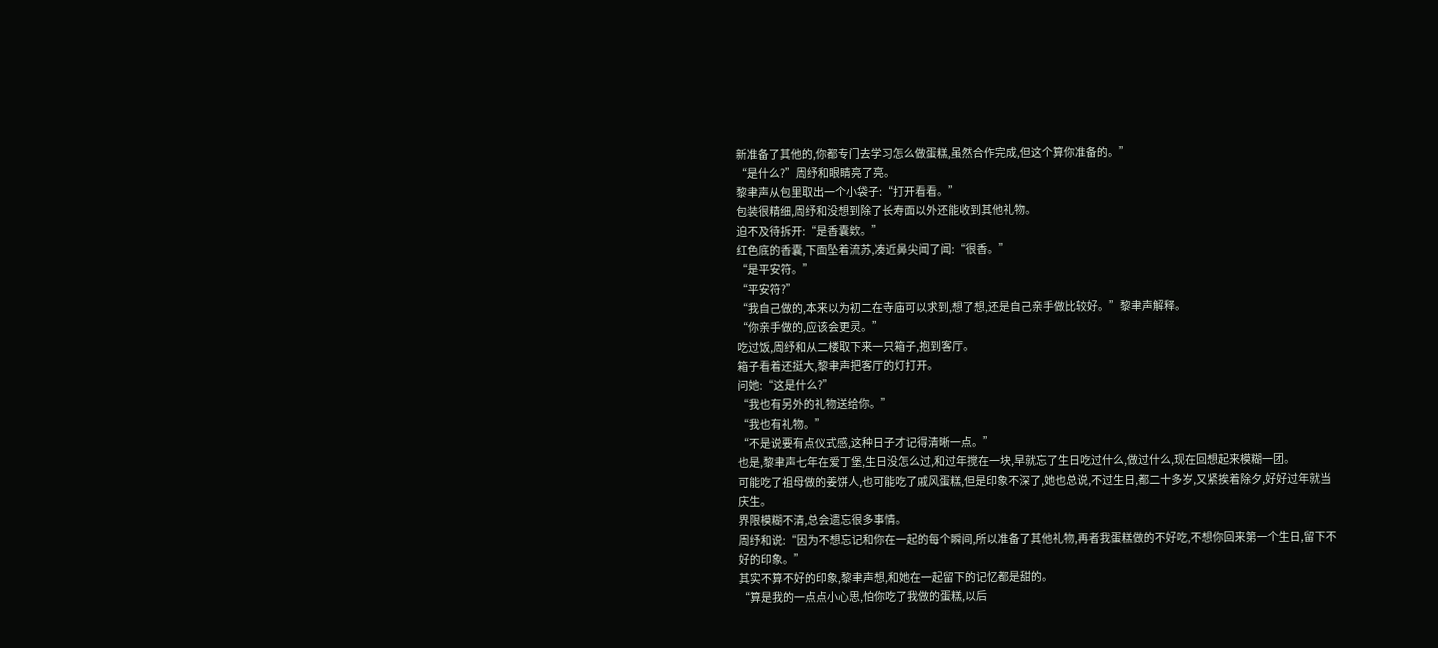新准备了其他的,你都专门去学习怎么做蛋糕,虽然合作完成,但这个算你准备的。”
“是什么?”周纾和眼睛亮了亮。
黎聿声从包里取出一个小袋子:“打开看看。”
包装很精细,周纾和没想到除了长寿面以外还能收到其他礼物。
迫不及待拆开:“是香囊欸。”
红色底的香囊,下面坠着流苏,凑近鼻尖闻了闻:“很香。”
“是平安符。”
“平安符?”
“我自己做的,本来以为初二在寺庙可以求到,想了想,还是自己亲手做比较好。”黎聿声解释。
“你亲手做的,应该会更灵。”
吃过饭,周纾和从二楼取下来一只箱子,抱到客厅。
箱子看着还挺大,黎聿声把客厅的灯打开。
问她:“这是什么?”
“我也有另外的礼物送给你。”
“我也有礼物。”
“不是说要有点仪式感,这种日子才记得清晰一点。”
也是,黎聿声七年在爱丁堡,生日没怎么过,和过年搅在一块,早就忘了生日吃过什么,做过什么,现在回想起来模糊一团。
可能吃了祖母做的姜饼人,也可能吃了戚风蛋糕,但是印象不深了,她也总说,不过生日,都二十多岁,又紧挨着除夕,好好过年就当庆生。
界限模糊不清,总会遗忘很多事情。
周纾和说:“因为不想忘记和你在一起的每个瞬间,所以准备了其他礼物,再者我蛋糕做的不好吃,不想你回来第一个生日,留下不好的印象。”
其实不算不好的印象,黎聿声想,和她在一起留下的记忆都是甜的。
“算是我的一点点小心思,怕你吃了我做的蛋糕,以后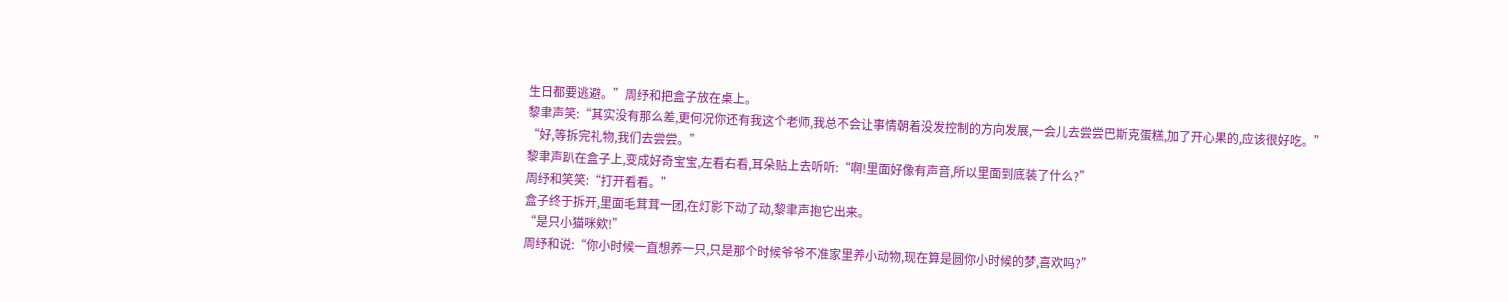生日都要逃避。”周纾和把盒子放在桌上。
黎聿声笑:“其实没有那么差,更何况你还有我这个老师,我总不会让事情朝着没发控制的方向发展,一会儿去尝尝巴斯克蛋糕,加了开心果的,应该很好吃。”
“好,等拆完礼物,我们去尝尝。”
黎聿声趴在盒子上,变成好奇宝宝,左看右看,耳朵贴上去听听:“啊!里面好像有声音,所以里面到底装了什么?”
周纾和笑笑:“打开看看。”
盒子终于拆开,里面毛茸茸一团,在灯影下动了动,黎聿声抱它出来。
“是只小猫咪欸!”
周纾和说:“你小时候一直想养一只,只是那个时候爷爷不准家里养小动物,现在算是圆你小时候的梦,喜欢吗?”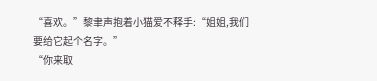“喜欢。”黎聿声抱着小猫爱不释手:“姐姐,我们要给它起个名字。”
“你来取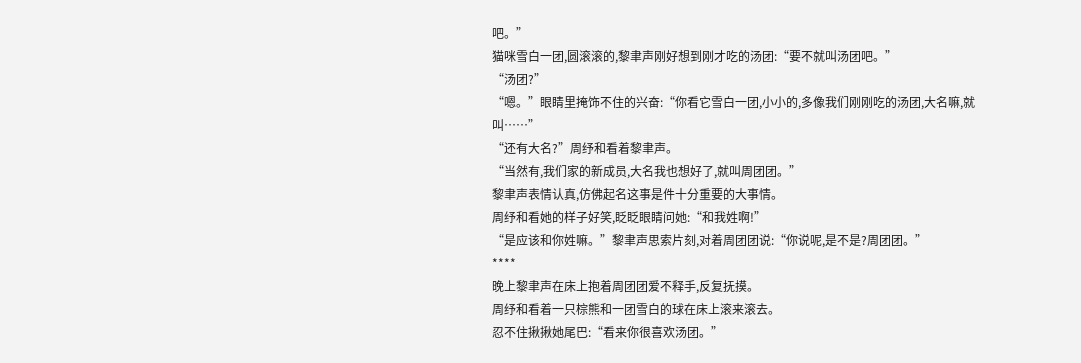吧。”
猫咪雪白一团,圆滚滚的,黎聿声刚好想到刚才吃的汤团:“要不就叫汤团吧。”
“汤团?”
“嗯。”眼睛里掩饰不住的兴奋:“你看它雪白一团,小小的,多像我们刚刚吃的汤团,大名嘛,就叫……”
“还有大名?”周纾和看着黎聿声。
“当然有,我们家的新成员,大名我也想好了,就叫周团团。”
黎聿声表情认真,仿佛起名这事是件十分重要的大事情。
周纾和看她的样子好笑,眨眨眼睛问她:“和我姓啊!”
“是应该和你姓嘛。”黎聿声思索片刻,对着周团团说:“你说呢,是不是?周团团。”
****
晚上黎聿声在床上抱着周团团爱不释手,反复抚摸。
周纾和看着一只棕熊和一团雪白的球在床上滚来滚去。
忍不住揪揪她尾巴:“看来你很喜欢汤团。”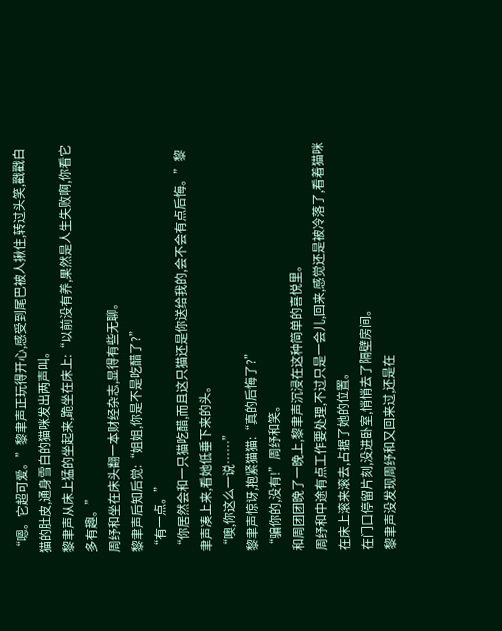“嗯。它超可爱。”黎聿声正玩得开心,感受到尾巴被人揪住,转过头笑,戳戳白猫的肚皮,通身雪白的猫咪发出两声叫。
黎聿声从床上猛的坐起来,跪坐在床上:“以前没有养,果然是人生失败啊,你看它多有趣。”
周纾和坐在床头翻一本财经杂志,显得有些无聊。
黎聿声后知后觉:“姐姐,你是不是吃醋了?”
“有一点。”
“你居然会和一只猫吃醋,而且这只猫还是你送给我的,会不会有点后悔。”黎聿声凑上来,看她低垂下来的头。
“噢,你这么一说……”
黎聿声惊讶,抱紧猫猫:“真的后悔了?”
“骗你的,没有!”周纾和笑。
和周团团晚了一晚上,黎聿声沉浸在这种简单的喜悦里。
周纾和中途有点工作要处理,不过只是一会儿,回来,感觉还是被冷落了,看着猫咪在床上滚来滚去,占据了她的位置。
在门口停留片刻,没进卧室,悄悄去了隔壁房间。
黎聿声没发现周纾和又回来过,还是在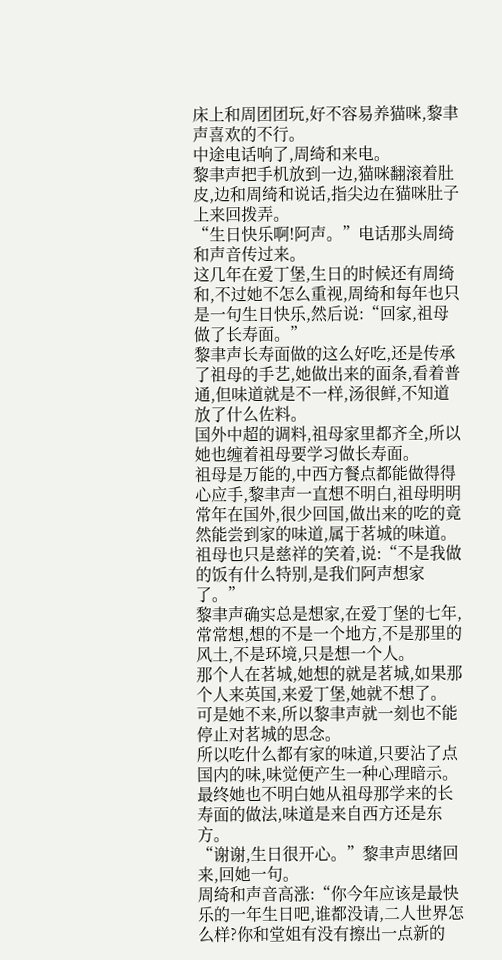床上和周团团玩,好不容易养猫咪,黎聿声喜欢的不行。
中途电话响了,周绮和来电。
黎聿声把手机放到一边,猫咪翻滚着肚皮,边和周绮和说话,指尖边在猫咪肚子上来回拨弄。
“生日快乐啊!阿声。”电话那头周绮和声音传过来。
这几年在爱丁堡,生日的时候还有周绮和,不过她不怎么重视,周绮和每年也只是一句生日快乐,然后说:“回家,祖母做了长寿面。”
黎聿声长寿面做的这么好吃,还是传承了祖母的手艺,她做出来的面条,看着普通,但味道就是不一样,汤很鲜,不知道放了什么佐料。
国外中超的调料,祖母家里都齐全,所以她也缠着祖母要学习做长寿面。
祖母是万能的,中西方餐点都能做得得心应手,黎聿声一直想不明白,祖母明明常年在国外,很少回国,做出来的吃的竟然能尝到家的味道,属于茗城的味道。
祖母也只是慈祥的笑着,说:“不是我做的饭有什么特别,是我们阿声想家了。”
黎聿声确实总是想家,在爱丁堡的七年,常常想,想的不是一个地方,不是那里的风土,不是环境,只是想一个人。
那个人在茗城,她想的就是茗城,如果那个人来英国,来爱丁堡,她就不想了。
可是她不来,所以黎聿声就一刻也不能停止对茗城的思念。
所以吃什么都有家的味道,只要沾了点国内的味,味觉便产生一种心理暗示。
最终她也不明白她从祖母那学来的长寿面的做法,味道是来自西方还是东方。
“谢谢,生日很开心。”黎聿声思绪回来,回她一句。
周绮和声音高涨:“你今年应该是最快乐的一年生日吧,谁都没请,二人世界怎么样?你和堂姐有没有擦出一点新的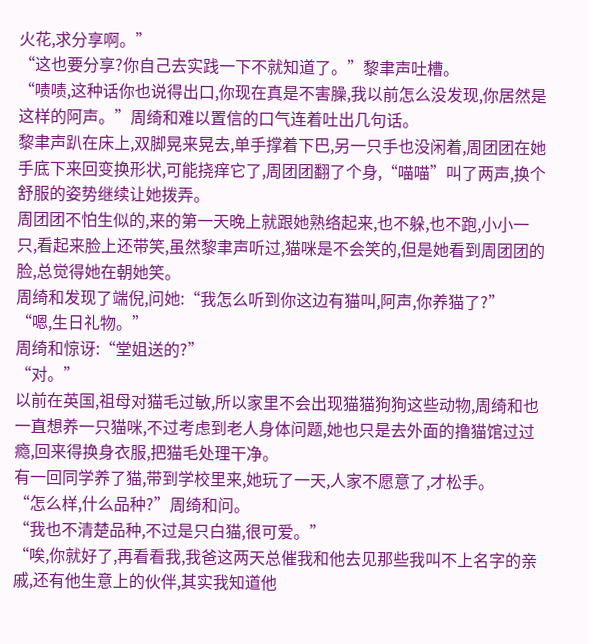火花,求分享啊。”
“这也要分享?你自己去实践一下不就知道了。”黎聿声吐槽。
“啧啧,这种话你也说得出口,你现在真是不害臊,我以前怎么没发现,你居然是这样的阿声。”周绮和难以置信的口气连着吐出几句话。
黎聿声趴在床上,双脚晃来晃去,单手撑着下巴,另一只手也没闲着,周团团在她手底下来回变换形状,可能挠痒它了,周团团翻了个身,“喵喵”叫了两声,换个舒服的姿势继续让她拨弄。
周团团不怕生似的,来的第一天晚上就跟她熟络起来,也不躲,也不跑,小小一只,看起来脸上还带笑,虽然黎聿声听过,猫咪是不会笑的,但是她看到周团团的脸,总觉得她在朝她笑。
周绮和发现了端倪,问她:“我怎么听到你这边有猫叫,阿声,你养猫了?”
“嗯,生日礼物。”
周绮和惊讶:“堂姐送的?”
“对。”
以前在英国,祖母对猫毛过敏,所以家里不会出现猫猫狗狗这些动物,周绮和也一直想养一只猫咪,不过考虑到老人身体问题,她也只是去外面的撸猫馆过过瘾,回来得换身衣服,把猫毛处理干净。
有一回同学养了猫,带到学校里来,她玩了一天,人家不愿意了,才松手。
“怎么样,什么品种?”周绮和问。
“我也不清楚品种,不过是只白猫,很可爱。”
“唉,你就好了,再看看我,我爸这两天总催我和他去见那些我叫不上名字的亲戚,还有他生意上的伙伴,其实我知道他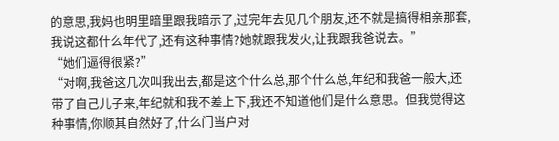的意思,我妈也明里暗里跟我暗示了,过完年去见几个朋友,还不就是搞得相亲那套,我说这都什么年代了,还有这种事情?她就跟我发火,让我跟我爸说去。”
“她们逼得很紧?”
“对啊,我爸这几次叫我出去,都是这个什么总,那个什么总,年纪和我爸一般大,还带了自己儿子来,年纪就和我不差上下,我还不知道他们是什么意思。但我觉得这种事情,你顺其自然好了,什么门当户对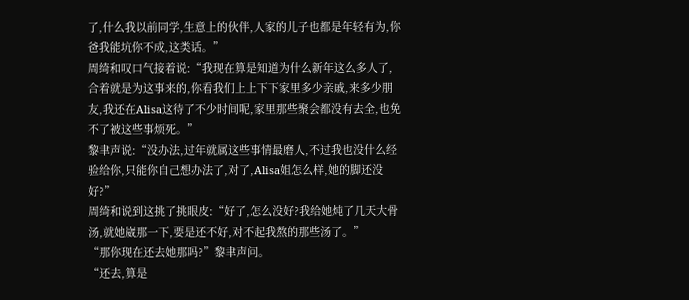了,什么我以前同学,生意上的伙伴,人家的儿子也都是年轻有为,你爸我能坑你不成,这类话。”
周绮和叹口气接着说:“我现在算是知道为什么新年这么多人了,合着就是为这事来的,你看我们上上下下家里多少亲戚,来多少朋友,我还在Alisa这待了不少时间呢,家里那些聚会都没有去全,也免不了被这些事烦死。”
黎聿声说:“没办法,过年就属这些事情最磨人,不过我也没什么经验给你,只能你自己想办法了,对了,Alisa姐怎么样,她的脚还没好?”
周绮和说到这挑了挑眼皮:“好了,怎么没好?我给她炖了几天大骨汤,就她崴那一下,要是还不好,对不起我熬的那些汤了。”
“那你现在还去她那吗?”黎聿声问。
“还去,算是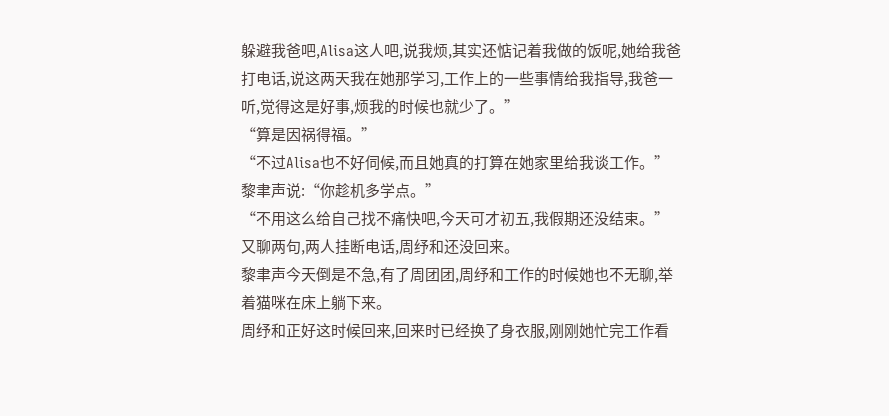躲避我爸吧,Alisa这人吧,说我烦,其实还惦记着我做的饭呢,她给我爸打电话,说这两天我在她那学习,工作上的一些事情给我指导,我爸一听,觉得这是好事,烦我的时候也就少了。”
“算是因祸得福。”
“不过Alisa也不好伺候,而且她真的打算在她家里给我谈工作。”
黎聿声说:“你趁机多学点。”
“不用这么给自己找不痛快吧,今天可才初五,我假期还没结束。”
又聊两句,两人挂断电话,周纾和还没回来。
黎聿声今天倒是不急,有了周团团,周纾和工作的时候她也不无聊,举着猫咪在床上躺下来。
周纾和正好这时候回来,回来时已经换了身衣服,刚刚她忙完工作看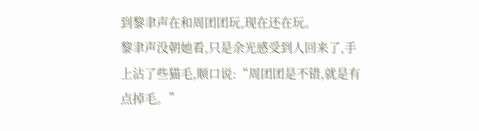到黎聿声在和周团团玩,现在还在玩。
黎聿声没朝她看,只是余光感受到人回来了,手上沾了些猫毛,顺口说:“周团团是不错,就是有点掉毛。”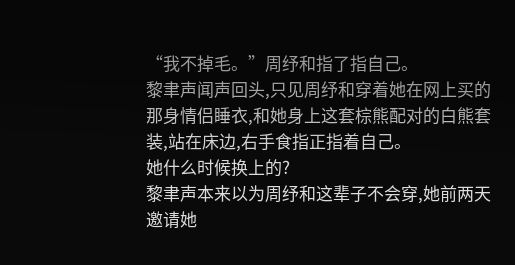“我不掉毛。”周纾和指了指自己。
黎聿声闻声回头,只见周纾和穿着她在网上买的那身情侣睡衣,和她身上这套棕熊配对的白熊套装,站在床边,右手食指正指着自己。
她什么时候换上的?
黎聿声本来以为周纾和这辈子不会穿,她前两天邀请她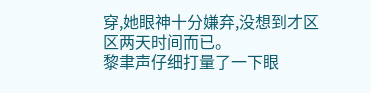穿,她眼神十分嫌弃,没想到才区区两天时间而已。
黎聿声仔细打量了一下眼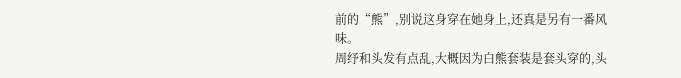前的“熊”,别说这身穿在她身上,还真是另有一番风味。
周纾和头发有点乱,大概因为白熊套装是套头穿的,头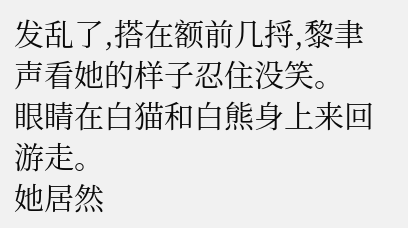发乱了,搭在额前几捋,黎聿声看她的样子忍住没笑。
眼睛在白猫和白熊身上来回游走。
她居然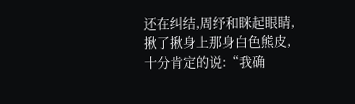还在纠结,周纾和眯起眼睛,揪了揪身上那身白色熊皮,十分肯定的说:“我确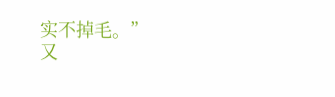实不掉毛。”
又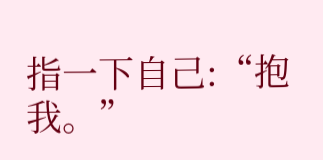指一下自己:“抱我。”